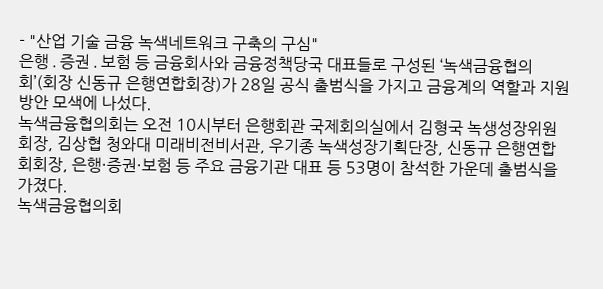- "산업 기술 금융 녹색네트워크 구축의 구심"
은행․증권․보험 등 금융회사와 금융정책당국 대표들로 구성된 ‘녹색금융협의회’(회장 신동규 은행연합회장)가 28일 공식 출범식을 가지고 금융계의 역할과 지원방안 모색에 나섰다.
녹색금융협의회는 오전 10시부터 은행회관 국제회의실에서 김형국 녹생성장위원회장, 김상협 청와대 미래비전비서관, 우기종 녹색성장기획단장, 신동규 은행연합회회장, 은행·증권·보험 등 주요 금융기관 대표 등 53명이 참석한 가운데 출범식을 가졌다.
녹색금융협의회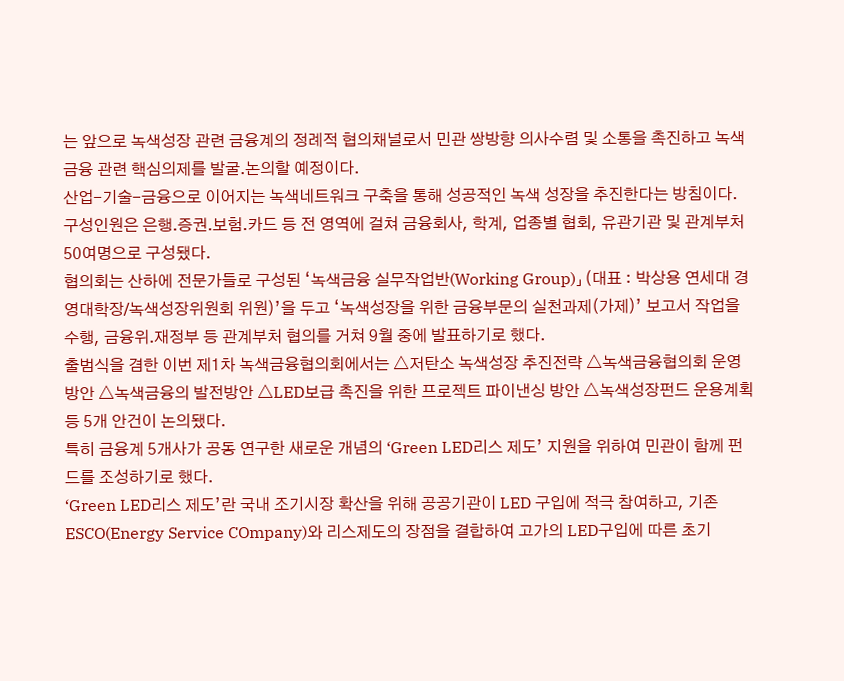는 앞으로 녹색성장 관련 금융계의 정례적 협의채널로서 민관 쌍방향 의사수렴 및 소통을 촉진하고 녹색금융 관련 핵심의제를 발굴․논의할 예정이다.
산업-기술-금융으로 이어지는 녹색네트워크 구축을 통해 성공적인 녹색 성장을 추진한다는 방침이다.
구성인원은 은행․증권․보험․카드 등 전 영역에 걸쳐 금융회사, 학계, 업종별 협회, 유관기관 및 관계부처 50여명으로 구성됐다.
협의회는 산하에 전문가들로 구성된 ‘녹색금융 실무작업반(Working Group)」(대표 : 박상용 연세대 경영대학장/녹색성장위원회 위원)’을 두고 ‘녹색성장을 위한 금융부문의 실천과제(가제)’ 보고서 작업을 수행, 금융위․재정부 등 관계부처 협의를 거쳐 9월 중에 발표하기로 했다.
출범식을 겸한 이번 제1차 녹색금융협의회에서는 △저탄소 녹색성장 추진전략 △녹색금융협의회 운영방안 △녹색금융의 발전방안 △LED보급 촉진을 위한 프로젝트 파이낸싱 방안 △녹색성장펀드 운용계획 등 5개 안건이 논의됐다.
특히 금융계 5개사가 공동 연구한 새로운 개념의 ‘Green LED리스 제도’ 지원을 위하여 민관이 함께 펀드를 조성하기로 했다.
‘Green LED리스 제도’란 국내 조기시장 확산을 위해 공공기관이 LED 구입에 적극 참여하고, 기존 ESCO(Energy Service COmpany)와 리스제도의 장점을 결합하여 고가의 LED구입에 따른 초기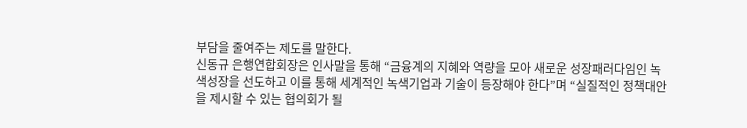부담을 줄여주는 제도를 말한다.
신동규 은행연합회장은 인사말을 통해 “금융계의 지혜와 역량을 모아 새로운 성장패러다임인 녹색성장을 선도하고 이를 통해 세계적인 녹색기업과 기술이 등장해야 한다”며 “실질적인 정책대안을 제시할 수 있는 협의회가 될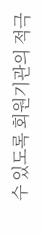수 있도록 회원기관의 적극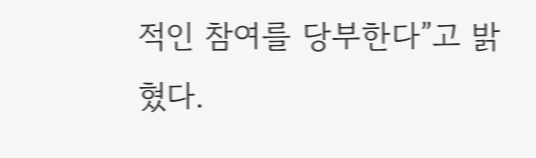적인 참여를 당부한다”고 밝혔다.